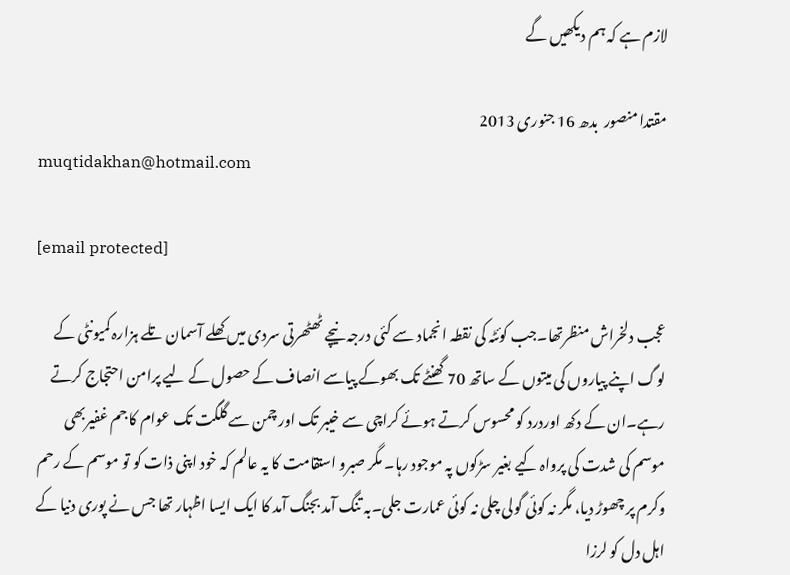لازم ہے کہ ہم دیکھیں گے

مقتدا منصور  بدھ 16 جنوری 2013
muqtidakhan@hotmail.com

[email protected]

عجب دلخراش منظرتھا۔جب کوئٹہ کی نقطہ انجماد سے کئی درجہ نیچے ٹھٹھرتی سردی میں کھلے آسمان تلے ہزارہ کمیونٹی کے لوگ اپنے پیاروں کی میتوں کے ساتھ 70 گھنٹے تک بھوکے پیاسے انصاف کے حصول کے لیے پرامن احتجاج کرتے رہے۔ان کے دکھ اوردرد کو محسوس کرتے ہوئے کراچی سے خیبر تک اور چمن سے گلگت تک عوام کا جم غفیربھی موسم کی شدت کی پرواہ کیے بغیر سڑکوں پہ موجود رہا۔ مگر صبرو استقامت کا یہ عالم کہ خود اپنی ذات کو تو موسم کے رحم وکرم پر چھوڑ دیا، مگر نہ کوئی گولی چلی نہ کوئی عمارت جلی۔بہ تنگ آمد بجنگ آمد کا ایک ایسا اظہار تھا جس نے پوری دنیا کے اہل دل کو لرزا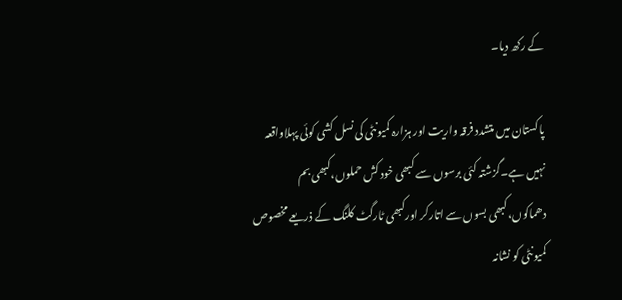کے رکھ دیا۔

پاکستان میں متشدد فرقہ واریت اور ہزارہ کمیونٹی کی نسل کشی کوئی پہلاواقعہ نہیں ہے۔گزشتہ کئی برسوں سے کبھی خود کش حملوں،کبھی بم دھماکوں،کبھی بسوں سے اتارکر اورکبھی ٹارگٹ کلنگ کے ذریعے مخصوص کمیونٹی کو نشانہ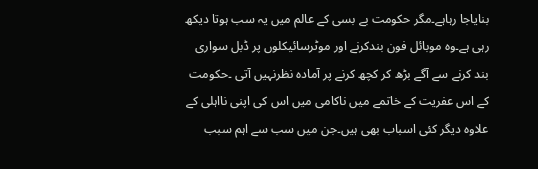بنایاجا رہاہے۔مگر حکومت بے بسی کے عالم میں یہ سب ہوتا دیکھ رہی ہے۔وہ موبائل فون بندکرنے اور موٹرسائیکلوں پر ڈبل سواری بند کرنے سے آگے بڑھ کر کچھ کرنے پر آمادہ نظرنہیں آتی ۔حکومت کے اس عفریت کے خاتمے میں ناکامی میں اس کی اپنی نااہلی کے علاوہ دیگر کئی اسباب بھی ہیں۔جن میں سب سے اہم سبب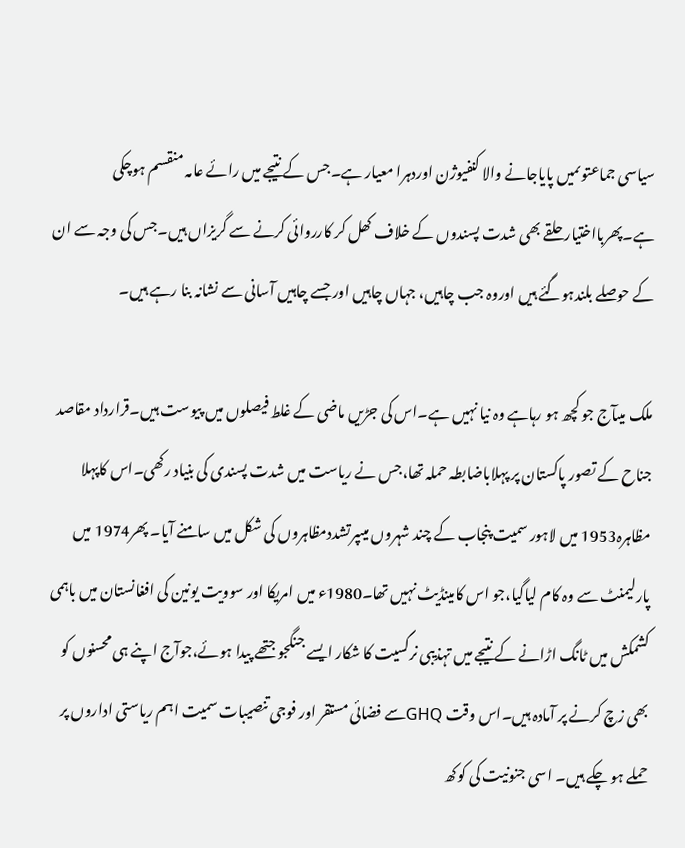سیاسی جماعتوںمیں پایاجانے والا کنفیوژن اوردہرا معیار ہے۔جس کے نتیجے میں رائے عامہ منقسم ہوچکی ہے۔پھربااختیار حلقے بھی شدت پسندوں کے خلاف کھل کر کارروائی کرنے سے گریزاں ہیں۔جس کی وجہ سے ان کے حوصلے بلندہوگئے ہیں اوروہ جب چاہیں، جہاں چاہیں اور جسے چاہیں آسانی سے نشانہ بنا رہے ہیں۔

ملک میںآج جو کچھ ہو رہاہے وہ نیا نہیں ہے۔اس کی جڑیں ماضی کے غلط فیصلوں میں پیوست ہیں۔قرارداد مقاصد جناح کے تصور پاکستان پر پہلاباضابطہ حملہ تھا،جس نے ریاست میں شدت پسندی کی بنیاد رکھی۔اس کاپہلا مظاہرہ1953 میں لاہور سمیت پنجاب کے چند شہروں میںپرتشددمظاہروں کی شکل میں سامنے آیا۔ پھر1974 میں پارلیمنٹ سے وہ کام لیاگیا،جو اس کامینڈیٹ نہیں تھا۔1980ء میں امریکا اور سوویت یونین کی افغانستان میں باہمی کشمکش میں ٹانگ اڑانے کے نتیجے میں تہذیبی نرگسیت کا شکار ایسے جنگجو جتھے پیدا ہوئے،جوآج اپنے ہی محسنوں کو بھی زچ کرنے پر آمادہ ہیں۔اس وقت GHQسے فضائی مستقر اور فوجی تنصیبات سمیت اہم ریاستی اداروں پر حملے ہو چکے ہیں۔ اسی جنونیت کی کوکھ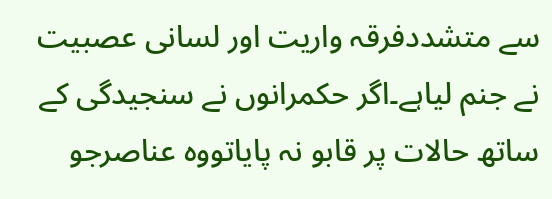سے متشددفرقہ واریت اور لسانی عصبیت نے جنم لیاہے۔اگر حکمرانوں نے سنجیدگی کے ساتھ حالات پر قابو نہ پایاتووہ عناصرجو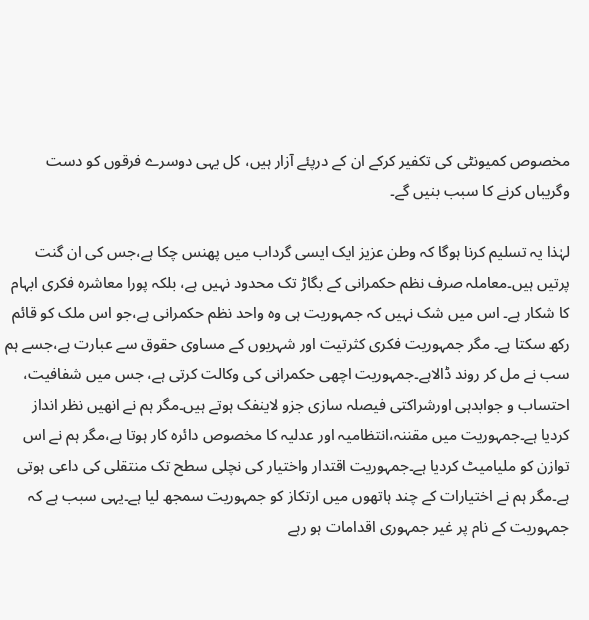مخصوص کمیونٹی کی تکفیر کرکے ان کے درپئے آزار ہیں، کل یہی دوسرے فرقوں کو دست وگریباں کرنے کا سبب بنیں گے۔

لہٰذا یہ تسلیم کرنا ہوگا کہ وطن عزیز ایک ایسی گرداب میں پھنس چکا ہے،جس کی ان گنت پرتیں ہیں۔معاملہ صرف نظم حکمرانی کے بگاڑ تک محدود نہیں ہے، بلکہ پورا معاشرہ فکری ابہام کا شکار ہے۔ اس میں شک نہیں کہ جمہوریت ہی وہ واحد نظم حکمرانی ہے،جو اس ملک کو قائم رکھ سکتا ہے۔ مگر جمہوریت فکری کثرتیت اور شہریوں کے مساوی حقوق سے عبارت ہے،جسے ہم سب نے مل کر روند ڈالاہے۔جمہوریت اچھی حکمرانی کی وکالت کرتی ہے، جس میں شفافیت، احتساب و جوابدہی اورشراکتی فیصلہ سازی جزو لاینفک ہوتے ہیں۔مگر ہم نے انھیں نظر انداز کردیا ہے۔جمہوریت میں مقننہ،انتظامیہ اور عدلیہ کا مخصوص دائرہ کار ہوتا ہے،مگر ہم نے اس توازن کو ملیامیٹ کردیا ہے۔جمہوریت اقتدار واختیار کی نچلی سطح تک منتقلی کی داعی ہوتی ہے۔مگر ہم نے اختیارات کے چند ہاتھوں میں ارتکاز کو جمہوریت سمجھ لیا ہے۔یہی سبب ہے کہ جمہوریت کے نام پر غیر جمہوری اقدامات ہو رہے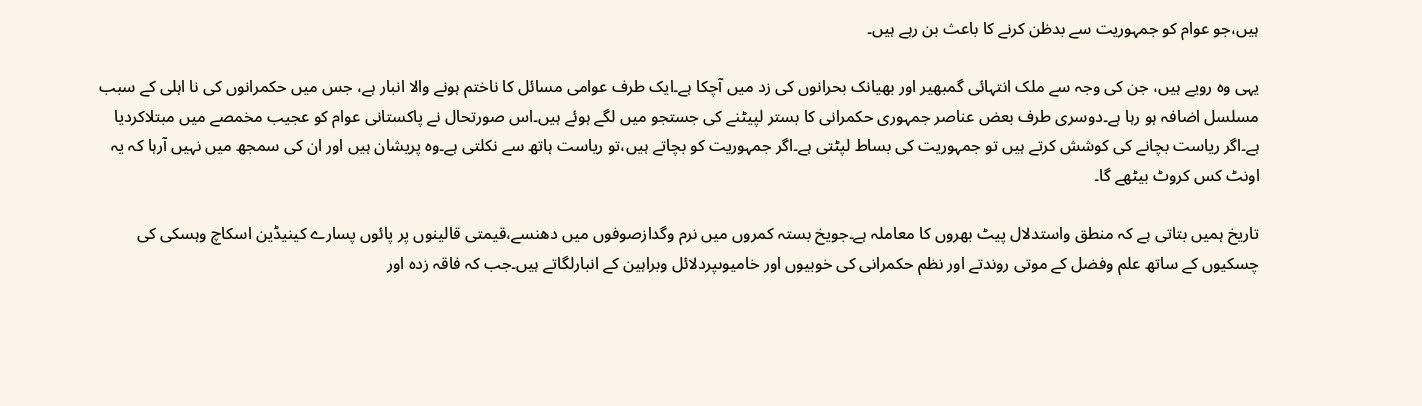ہیں،جو عوام کو جمہوریت سے بدظن کرنے کا باعث بن رہے ہیں۔

یہی وہ رویے ہیں، جن کی وجہ سے ملک انتہائی گمبھیر اور بھیانک بحرانوں کی زد میں آچکا ہے۔ایک طرف عوامی مسائل کا ناختم ہونے والا انبار ہے، جس میں حکمرانوں کی نا اہلی کے سبب مسلسل اضافہ ہو رہا ہے۔دوسری طرف بعض عناصر جمہوری حکمرانی کا بستر لپیٹنے کی جستجو میں لگے ہوئے ہیں۔اس صورتحال نے پاکستانی عوام کو عجیب مخمصے میں مبتلاکردیا ہے۔اگر ریاست بچانے کی کوشش کرتے ہیں تو جمہوریت کی بساط لپٹتی ہے۔اگر جمہوریت کو بچاتے ہیں،تو ریاست ہاتھ سے نکلتی ہے۔وہ پریشان ہیں اور ان کی سمجھ میں نہیں آرہا کہ یہ اونٹ کس کروٹ بیٹھے گا۔

تاریخ ہمیں بتاتی ہے کہ منطق واستدلال پیٹ بھروں کا معاملہ ہے۔جویخ بستہ کمروں میں نرم وگدازصوفوں میں دھنسے،قیمتی قالینوں پر پائوں پسارے کینیڈین اسکاچ وہسکی کی چسکیوں کے ساتھ علم وفضل کے موتی روندتے اور نظم حکمرانی کی خوبیوں اور خامیوںپردلائل وبراہین کے انبارلگاتے ہیں۔جب کہ فاقہ زدہ اور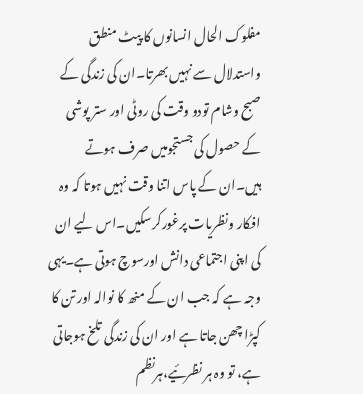مفلوک الحال انسانوں کا پیٹ منطق واستدلال سے نہیں بھرتا۔ان کی زندگی کے صبح وشام تودو وقت کی روٹی اور ستر پوشی کے حصول کی جستجومیں صرف ہوتے ہیں۔ان کے پاس اتنا وقت نہیں ہوتا کہ وہ افکار ونظریات پرغورکرسکیں۔اس لیے ان کی اپنی اجتماعی دانش اورسوچ ہوتی ہے۔یہی وجہ ہے کہ جب ان کے منھ کا نوالہ اور تن کا کپڑا چھن جاتا ہے اور ان کی زندگی تلخ ہوجاتی ہے، تو وہ ہر نظرئیے،ہرنظم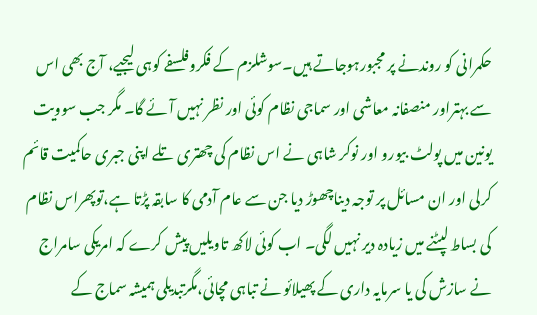حکمرانی کو روندنے پر مجبورہوجاتے ہیں۔سوشلزم کے فکروفلسفے کوہی لیجیے، آج بھی اس سے بہتراور منصفانہ معاشی اور سماجی نظام کوئی اور نظر نہیں آئے گا۔ مگر جب سوویت یونین میں پولٹ بیورو اور نوکر شاہی نے اس نظام کی چھتری تلے اپنی جبری حاکمیت قائم کرلی اور ان مسائل پر توجہ دیناچھوڑ دیا جن سے عام آدمی کا سابقہ پڑتا ہے،توپھراس نظام کی بساط لپٹنے میں زیادہ دیر نہیں لگی۔ اب کوئی لاکھ تاویلیں پیش کرے کہ امریکی سامراج نے سازش کی یا سرمایہ داری کے پھیلائو نے تباہی مچائی،مگرتبدیلی ہمیشہ سماج کے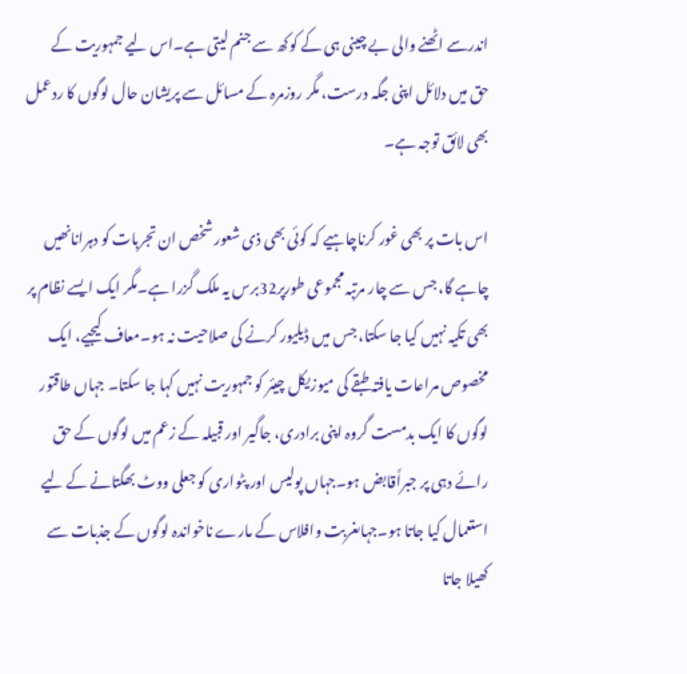اندرسے اٹھنے والی بے چینی ہی کے کوکھ سے جنم لیتی ہے۔اس لیے جمہوریت کے حق میں دلائل اپنی جگہ درست، مگر روزمرہ کے مسائل سے پریشان حال لوگوں کا ردعمل بھی لائق توجہ ہے۔

اس بات پر بھی غور کرناچاہیے کہ کوئی بھی ذی شعور شخص ان تجربات کو دہرانانھیں چاہے گا، جس سے چار مرتبہ مجموعی طورپر32برس یہ ملک گزرا ہے۔مگر ایک ایسے نظام پر بھی تکیہ نہیں کیا جا سکتا، جس میں ڈیلیور کرنے کی صلاحیت نہ ہو۔معاف کیجیے، ایک مخصوص مراعات یافتہ طبقے کی میوزیکل چیئر کو جمہوریت نہیں کہا جا سکتا۔ جہاں طاقتور لوگوں کا ایک بدمست گروہ اپنی برادری، جاگیر اور قبیلہ کے زعم میں لوگوں کے حق رائے دہی پر جبراًقابض ہو۔جہاں پولیس اور پٹواری کو جعلی ووٹ بھگتانے کے لیے استعمال کیا جاتا ہو۔جہاںغربت وافلاس کے مارے ناخواندہ لوگوں کے جذبات سے کھیلا جاتا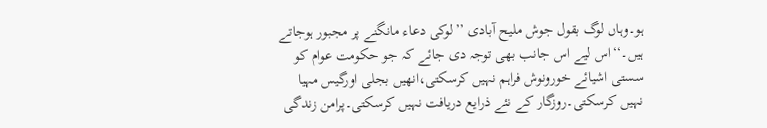ہو۔وہاں لوگ بقول جوش ملیح آبادی ’’لوکی دعاء مانگنے پر مجبور ہوجاتے ہیں۔‘‘اس لیے اس جانب بھی توجہ دی جائے کہ جو حکومت عوام کو سستی اشیائے خورونوش فراہم نہیں کرسکتی،انھیں بجلی اورگیس مہیا نہیں کرسکتی۔روزگار کے نئے ذرایع دریافت نہیں کرسکتی۔پرامن زندگی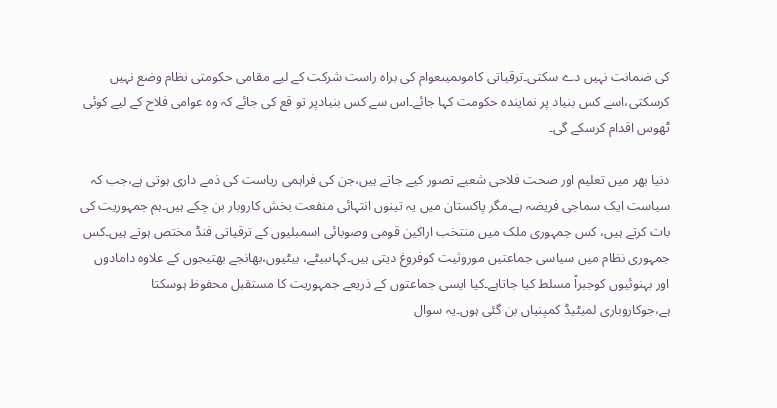کی ضمانت نہیں دے سکتی۔ترقیاتی کاموںمیںعوام کی براہ راست شرکت کے لیے مقامی حکومتی نظام وضع نہیں کرسکتی،اسے کس بنیاد پر نمایندہ حکومت کہا جائے۔اس سے کس بنیادپر تو قع کی جائے کہ وہ عوامی فلاح کے لیے کوئی ٹھوس اقدام کرسکے گی۔

دنیا بھر میں تعلیم اور صحت فلاحی شعبے تصور کیے جاتے ہیں،جن کی فراہمی ریاست کی ذمے داری ہوتی ہے،جب کہ سیاست ایک سماجی فریضہ ہے۔مگر پاکستان میں یہ تینوں انتہائی منفعت بخش کاروبار بن چکے ہیں۔ہم جمہوریت کی بات کرتے ہیں، کس جمہوری ملک میں منتخب اراکین قومی وصوبائی اسمبلیوں کے ترقیاتی فنڈ مختص ہوتے ہیں۔کس جمہوری نظام میں سیاسی جماعتیں موروثیت کوفروغ دیتی ہیں۔کہاںبیٹے، بیٹیوں،بھانجے بھتیجوں کے علاوہ دامادوں اور بہنوئیوں کوجبراً مسلط کیا جاتاہے۔کیا ایسی جماعتوں کے ذریعے جمہوریت کا مستقبل محفوظ ہوسکتا ہے،جوکاروباری لمیٹیڈ کمپنیاں بن گئی ہوں۔یہ سوال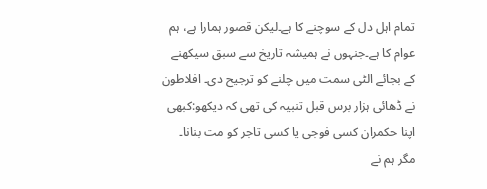تمام اہل دل کے سوچنے کا ہے۔لیکن قصور ہمارا ہے، ہم عوام کا ہے۔جنہوں نے ہمیشہ تاریخ سے سبق سیکھنے کے بجائے الٹی سمت میں چلنے کو ترجیح دی۔ افلاطون نے ڈھائی ہزار برس قبل تنبیہ کی تھی کہ دیکھو:کبھی اپنا حکمران کسی فوجی یا کسی تاجر کو مت بنانا۔ مگر ہم نے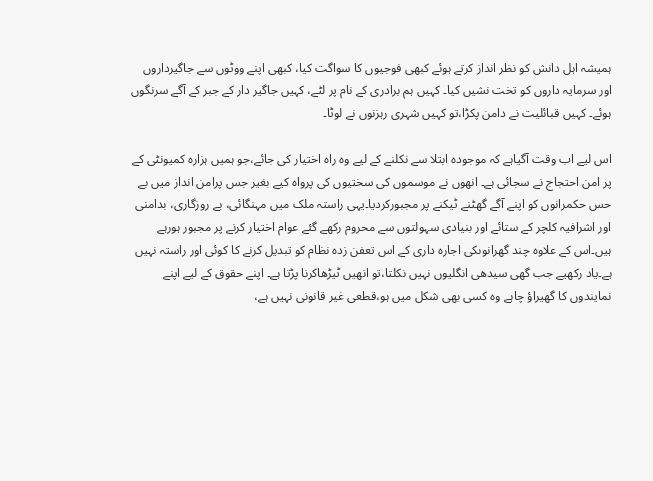ہمیشہ اہل دانش کو نظر انداز کرتے ہوئے کبھی فوجیوں کا سواگت کیا، کبھی اپنے ووٹوں سے جاگیرداروں اور سرمایہ داروں کو تخت نشیں کیا۔ کہیں ہم برادری کے نام پر لٹے، کہیں جاگیر دار کے جبر کے آگے سرنگوں ہوئے۔ کہیں قبائلیت نے دامن پکڑا،تو کہیں شہری رہزنوں نے لوٹا۔

اس لیے اب وقت آگیاہے کہ موجودہ ابتلا سے نکلنے کے لیے وہ راہ اختیار کی جائے،جو ہمیں ہزارہ کمیونٹی کے پر امن احتجاج نے سجائی ہے۔ انھوں نے موسموں کی سختیوں کی پرواہ کیے بغیر جس پرامن انداز میں بے حس حکمرانوں کو اپنے آگے گھٹنے ٹیکنے پر مجبورکردیا۔یہی راستہ ملک میں مہنگائی، بے روزگاری، بدامنی اور اشرافیہ کلچر کے ستائے اور بنیادی سہولتوں سے محروم رکھے گئے عوام اختیار کرنے پر مجبور ہورہے ہیں۔اس کے علاوہ چند گھرانوںکی اجارہ داری کے اس تعفن زدہ نظام کو تبدیل کرنے کا کوئی اور راستہ نہیں ہے۔یاد رکھیے جب گھی سیدھی انگلیوں نہیں نکلتا،تو انھیں ٹیڑھاکرنا پڑتا ہے۔ اپنے حقوق کے لیے اپنے نمایندوں کا گھیراؤ چاہے وہ کسی بھی شکل میں ہو،قطعی غیر قانونی نہیں ہے،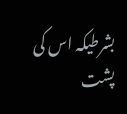بشرطیکہ اس کی پشت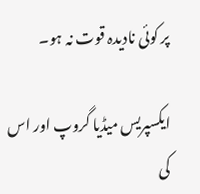پر کوئی نادیدہ قوت نہ ہو۔

ایکسپریس میڈیا گروپ اور اس کی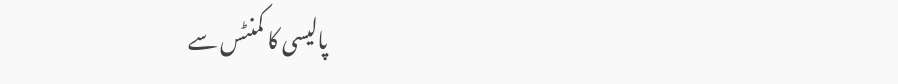پالیسی کا کمنٹس سے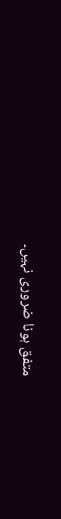متفق ہونا ضروری نہیں۔